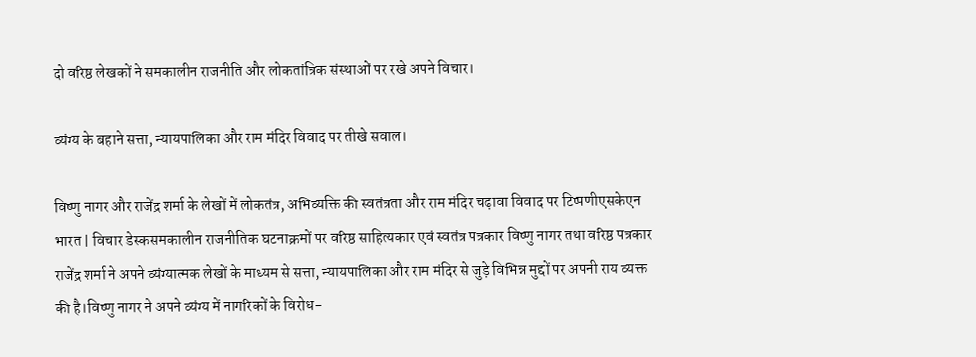दो वरिष्ठ लेखकों ने समकालीन राजनीति और लोकतांत्रिक संस्थाओं पर रखे अपने विचार।

व्यंग्य के बहाने सत्ता, न्यायपालिका और राम मंदिर विवाद पर तीखे सवाल।

विष्णु नागर और राजेंद्र शर्मा के लेखों में लोकतंत्र, अभिव्यक्ति की स्वतंत्रता और राम मंदिर चढ़ावा विवाद पर टिप्पणीएसकेएन भारत | विचार डेस्कसमकालीन राजनीतिक घटनाक्रमों पर वरिष्ठ साहित्यकार एवं स्वतंत्र पत्रकार विष्णु नागर तथा वरिष्ठ पत्रकार राजेंद्र शर्मा ने अपने व्यंग्यात्मक लेखों के माध्यम से सत्ता, न्यायपालिका और राम मंदिर से जुड़े विभिन्न मुद्दों पर अपनी राय व्यक्त की है।विष्णु नागर ने अपने व्यंग्य में नागरिकों के विरोध-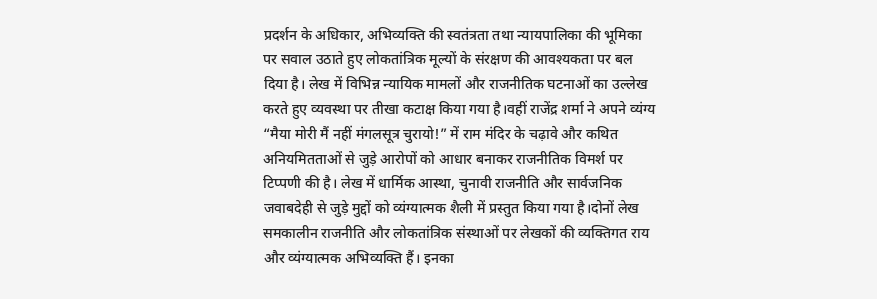प्रदर्शन के अधिकार, अभिव्यक्ति की स्वतंत्रता तथा न्यायपालिका की भूमिका पर सवाल उठाते हुए लोकतांत्रिक मूल्यों के संरक्षण की आवश्यकता पर बल दिया है। लेख में विभिन्न न्यायिक मामलों और राजनीतिक घटनाओं का उल्लेख करते हुए व्यवस्था पर तीखा कटाक्ष किया गया है।वहीं राजेंद्र शर्मा ने अपने व्यंग्य “मैया मोरी मैं नहीं मंगलसूत्र चुरायो!” में राम मंदिर के चढ़ावे और कथित अनियमितताओं से जुड़े आरोपों को आधार बनाकर राजनीतिक विमर्श पर टिप्पणी की है। लेख में धार्मिक आस्था, चुनावी राजनीति और सार्वजनिक जवाबदेही से जुड़े मुद्दों को व्यंग्यात्मक शैली में प्रस्तुत किया गया है।दोनों लेख समकालीन राजनीति और लोकतांत्रिक संस्थाओं पर लेखकों की व्यक्तिगत राय और व्यंग्यात्मक अभिव्यक्ति हैं। इनका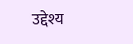उद्देश्य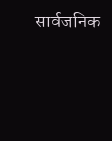सार्वजनिक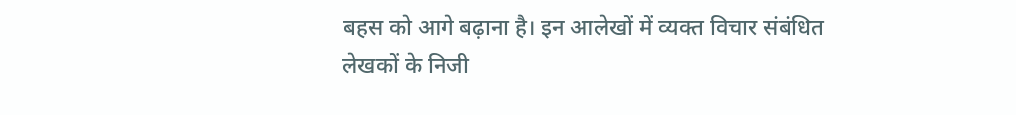बहस को आगे बढ़ाना है। इन आलेखों में व्यक्त विचार संबंधित लेखकों के निजी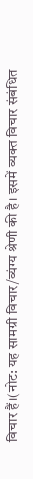विचार हैं।(नोट: यह सामग्री विचार/व्यंग्य श्रेणी की है। इसमें व्यक्त विचार संबंधित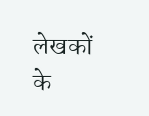लेखकों के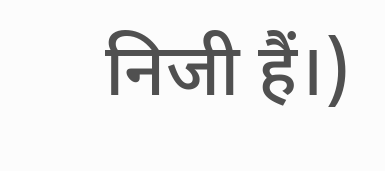निजी हैं।)